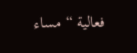فعالية “مساء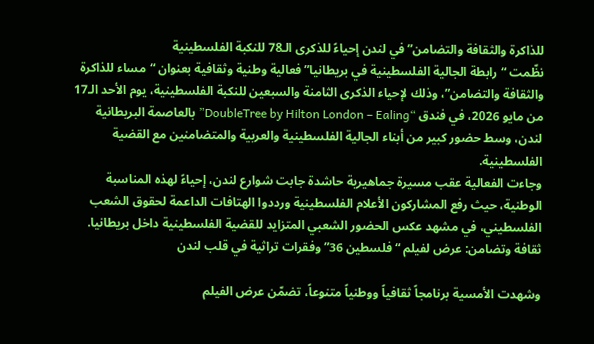للذاكرة والثقافة والتضامن” في لندن إحياءً للذكرى الـ78 للنكبة الفلسطينية
نظّمت “رابطة الجالية الفلسطينية في بريطانيا” فعالية وطنية وثقافية بعنوان “مساء للذاكرة والثقافة والتضامن”، وذلك لإحياء الذكرى الثامنة والسبعين للنكبة الفلسطينية، يوم الأحد الـ17 من مايو 2026، في فندق “DoubleTree by Hilton London – Ealing” بالعاصمة البريطانية لندن، وسط حضور كبير من أبناء الجالية الفلسطينية والعربية والمتضامنين مع القضية الفلسطينية.
وجاءت الفعالية عقب مسيرة جماهيرية حاشدة جابت شوارع لندن، إحياءً لهذه المناسبة الوطنية، حيث رفع المشاركون الأعلام الفلسطينية ورددوا الهتافات الداعمة لحقوق الشعب الفلسطيني، في مشهد عكس الحضور الشعبي المتزايد للقضية الفلسطينية داخل بريطانيا.
ثقافة وتضامن: عرض لفيلم “فلسطين 36” وفقرات تراثية في قلب لندن

وشهدت الأمسية برنامجاً ثقافياً ووطنياً متنوعاً، تضمّن عرض الفيلم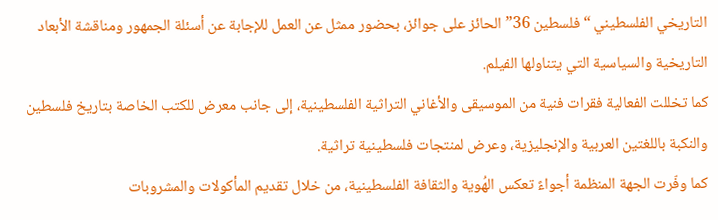التاريخي الفلسطيني “فلسطين 36” الحائز على جوائز، بحضور ممثل عن العمل للإجابة عن أسئلة الجمهور ومناقشة الأبعاد التاريخية والسياسية التي يتناولها الفيلم.
كما تخللت الفعالية فقرات فنية من الموسيقى والأغاني التراثية الفلسطينية، إلى جانب معرض للكتب الخاصة بتاريخ فلسطين والنكبة باللغتين العربية والإنجليزية، وعرض لمنتجات فلسطينية تراثية.
كما وفّرت الجهة المنظمة أجواءً تعكس الهُوية والثقافة الفلسطينية، من خلال تقديم المأكولات والمشروبات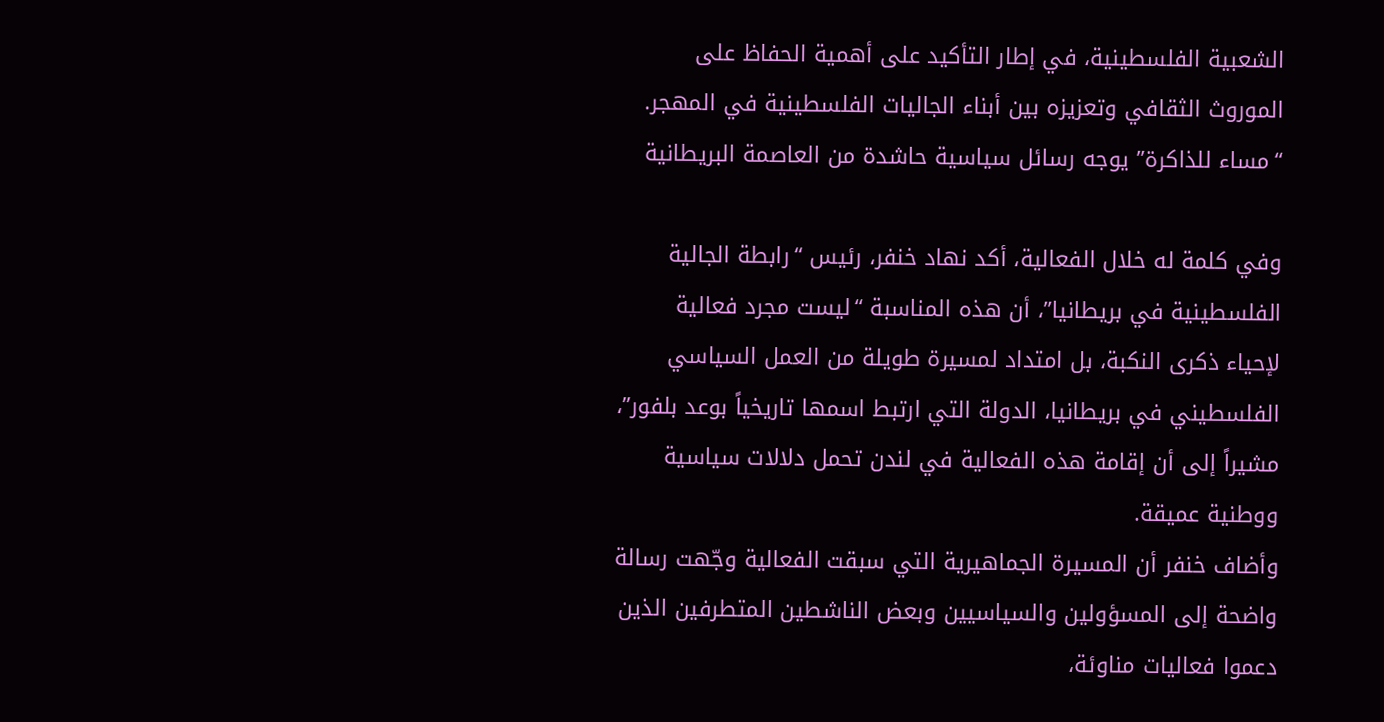الشعبية الفلسطينية، في إطار التأكيد على أهمية الحفاظ على الموروث الثقافي وتعزيزه بين أبناء الجاليات الفلسطينية في المهجر.
“مساء للذاكرة” يوجه رسائل سياسية حاشدة من العاصمة البريطانية

وفي كلمة له خلال الفعالية، أكد نهاد خنفر، رئيس “رابطة الجالية الفلسطينية في بريطانيا”، أن هذه المناسبة “ليست مجرد فعالية لإحياء ذكرى النكبة، بل امتداد لمسيرة طويلة من العمل السياسي الفلسطيني في بريطانيا، الدولة التي ارتبط اسمها تاريخياً بوعد بلفور”، مشيراً إلى أن إقامة هذه الفعالية في لندن تحمل دلالات سياسية ووطنية عميقة.
وأضاف خنفر أن المسيرة الجماهيرية التي سبقت الفعالية وجّهت رسالة واضحة إلى المسؤولين والسياسيين وبعض الناشطين المتطرفين الذين دعموا فعاليات مناوئة،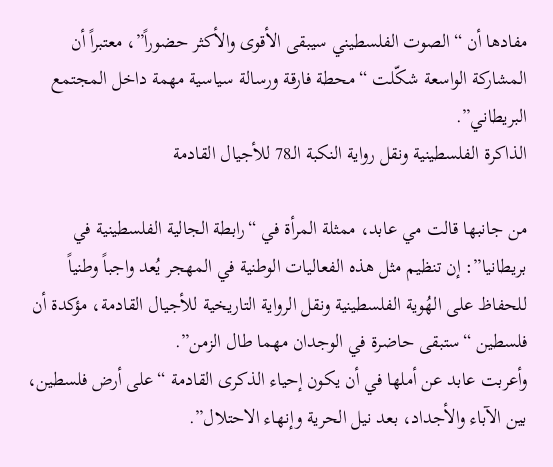مفادها أن “الصوت الفلسطيني سيبقى الأقوى والأكثر حضوراً”، معتبراً أن المشاركة الواسعة شكّلت “محطة فارقة ورسالة سياسية مهمة داخل المجتمع البريطاني”.
الذاكرة الفلسطينية ونقل رواية النكبة الـ78 للأجيال القادمة

من جانبها قالت مي عابد، ممثلة المرأة في “رابطة الجالية الفلسطينية في بريطانيا”: إن تنظيم مثل هذه الفعاليات الوطنية في المهجر يُعد واجباً وطنياً للحفاظ على الهُوية الفلسطينية ونقل الرواية التاريخية للأجيال القادمة، مؤكدة أن فلسطين “ستبقى حاضرة في الوجدان مهما طال الزمن”.
وأعربت عابد عن أملها في أن يكون إحياء الذكرى القادمة “على أرض فلسطين، بين الآباء والأجداد، بعد نيل الحرية وإنهاء الاحتلال”.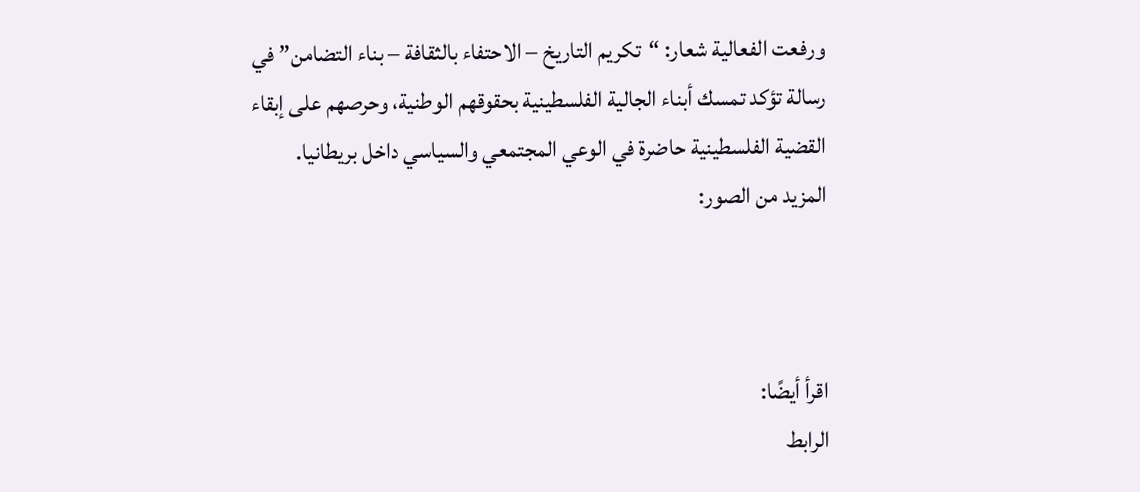ورفعت الفعالية شعار: “تكريم التاريخ – الاحتفاء بالثقافة – بناء التضامن” في رسالة تؤكد تمسك أبناء الجالية الفلسطينية بحقوقهم الوطنية، وحرصهم على إبقاء القضية الفلسطينية حاضرة في الوعي المجتمعي والسياسي داخل بريطانيا.
المزيد من الصور:



اقرأ أيضًا:
الرابط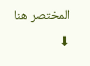المختصر هنا ⬇